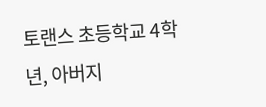토랜스 초등학교 4학년, 아버지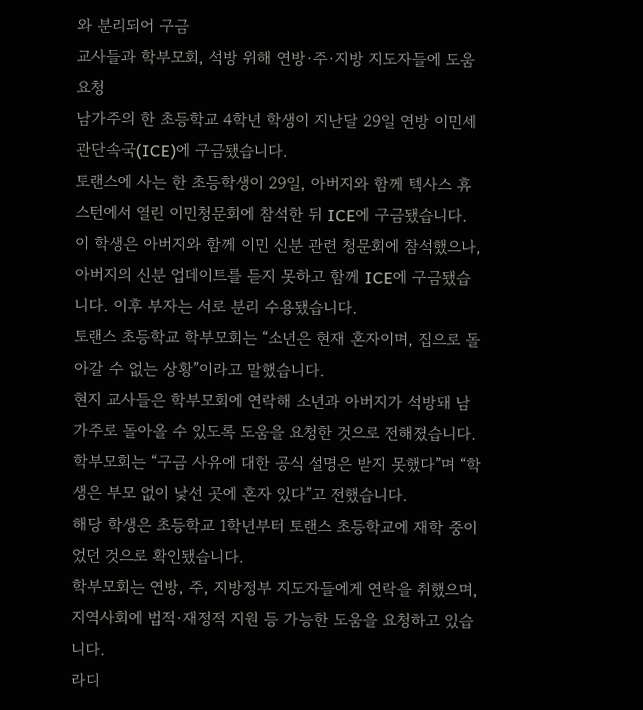와 분리되어 구금
교사들과 학부모회, 석방 위해 연방·주·지방 지도자들에 도움 요청
남가주의 한 초등학교 4학년 학생이 지난달 29일 연방 이민세관단속국(ICE)에 구금됐습니다.
토랜스에 사는 한 초등학생이 29일, 아버지와 함께 텍사스 휴스턴에서 열린 이민청문회에 참석한 뒤 ICE에 구금됐습니다.
이 학생은 아버지와 함께 이민 신분 관련 청문회에 참석했으나, 아버지의 신분 업데이트를 듣지 못하고 함께 ICE에 구금됐습니다. 이후 부자는 서로 분리 수용됐습니다.
토랜스 초등학교 학부모회는 “소년은 현재 혼자이며, 집으로 돌아갈 수 없는 상황”이라고 말했습니다.
현지 교사들은 학부모회에 연락해 소년과 아버지가 석방돼 남가주로 돌아올 수 있도록 도움을 요청한 것으로 전해졌습니다.
학부모회는 “구금 사유에 대한 공식 설명은 받지 못했다”며 “학생은 부모 없이 낯선 곳에 혼자 있다”고 전했습니다.
해당 학생은 초등학교 1학년부터 토랜스 초등학교에 재학 중이었던 것으로 확인됐습니다.
학부모회는 연방, 주, 지방정부 지도자들에게 연락을 취했으며, 지역사회에 법적·재정적 지원 등 가능한 도움을 요청하고 있습니다.
라디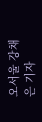오서울 강채은 기자